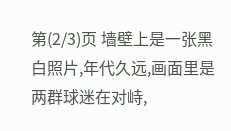第(2/3)页 墙壁上是一张黑白照片,年代久远,画面里是两群球迷在对峙,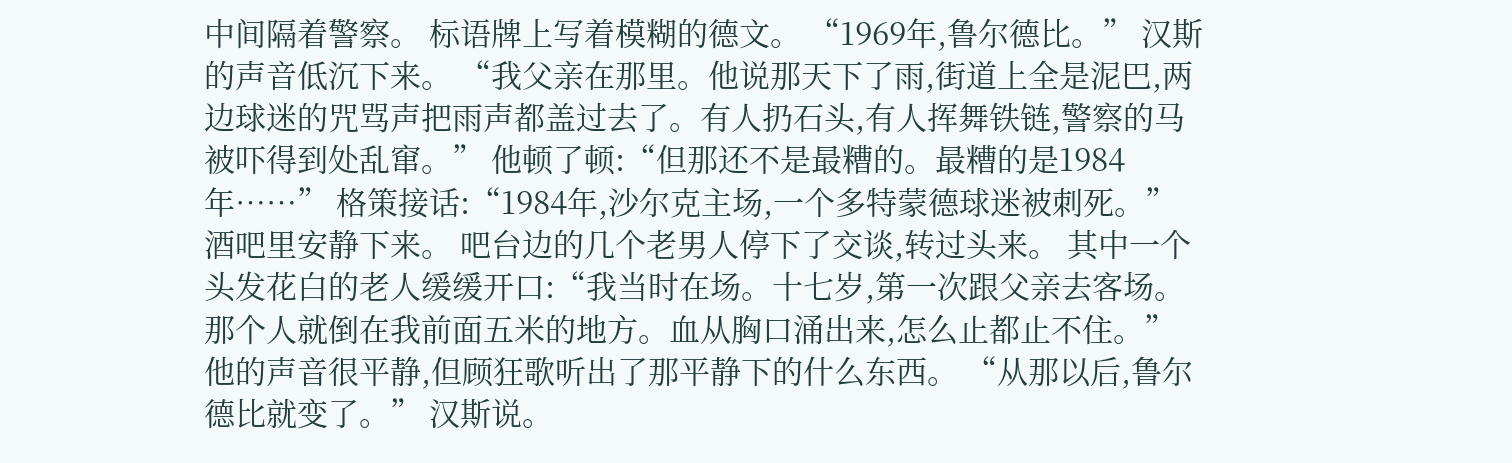中间隔着警察。 标语牌上写着模糊的德文。 “1969年,鲁尔德比。” 汉斯的声音低沉下来。 “我父亲在那里。他说那天下了雨,街道上全是泥巴,两边球迷的咒骂声把雨声都盖过去了。有人扔石头,有人挥舞铁链,警察的马被吓得到处乱窜。” 他顿了顿:“但那还不是最糟的。最糟的是1984年……” 格策接话:“1984年,沙尔克主场,一个多特蒙德球迷被刺死。” 酒吧里安静下来。 吧台边的几个老男人停下了交谈,转过头来。 其中一个头发花白的老人缓缓开口:“我当时在场。十七岁,第一次跟父亲去客场。那个人就倒在我前面五米的地方。血从胸口涌出来,怎么止都止不住。” 他的声音很平静,但顾狂歌听出了那平静下的什么东西。 “从那以后,鲁尔德比就变了。” 汉斯说。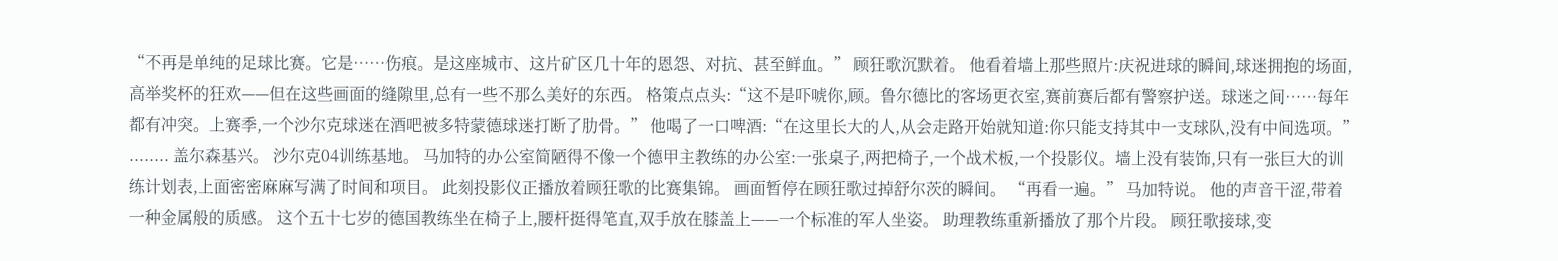“不再是单纯的足球比赛。它是……伤痕。是这座城市、这片矿区几十年的恩怨、对抗、甚至鲜血。” 顾狂歌沉默着。 他看着墙上那些照片:庆祝进球的瞬间,球迷拥抱的场面,高举奖杯的狂欢——但在这些画面的缝隙里,总有一些不那么美好的东西。 格策点点头:“这不是吓唬你,顾。鲁尔德比的客场更衣室,赛前赛后都有警察护送。球迷之间……每年都有冲突。上赛季,一个沙尔克球迷在酒吧被多特蒙德球迷打断了肋骨。” 他喝了一口啤酒:“在这里长大的人,从会走路开始就知道:你只能支持其中一支球队,没有中间选项。” ........ 盖尔森基兴。 沙尔克04训练基地。 马加特的办公室简陋得不像一个德甲主教练的办公室:一张桌子,两把椅子,一个战术板,一个投影仪。墙上没有装饰,只有一张巨大的训练计划表,上面密密麻麻写满了时间和项目。 此刻投影仪正播放着顾狂歌的比赛集锦。 画面暂停在顾狂歌过掉舒尔茨的瞬间。 “再看一遍。” 马加特说。 他的声音干涩,带着一种金属般的质感。 这个五十七岁的德国教练坐在椅子上,腰杆挺得笔直,双手放在膝盖上——一个标准的军人坐姿。 助理教练重新播放了那个片段。 顾狂歌接球,变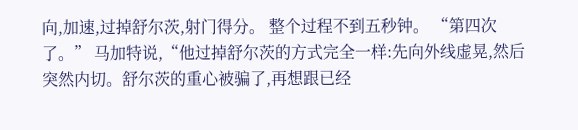向,加速,过掉舒尔茨,射门得分。 整个过程不到五秒钟。 “第四次了。” 马加特说,“他过掉舒尔茨的方式完全一样:先向外线虚晃,然后突然内切。舒尔茨的重心被骗了,再想跟已经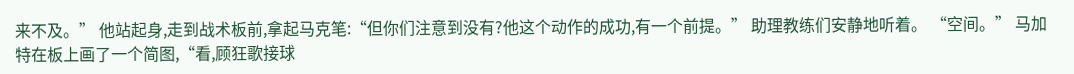来不及。” 他站起身,走到战术板前,拿起马克笔:“但你们注意到没有?他这个动作的成功,有一个前提。” 助理教练们安静地听着。 “空间。” 马加特在板上画了一个简图,“看,顾狂歌接球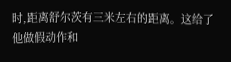时,距离舒尔茨有三米左右的距离。这给了他做假动作和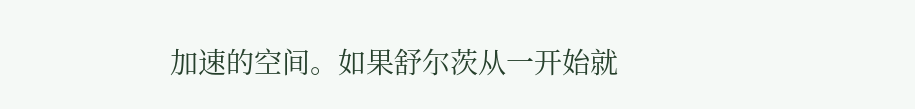加速的空间。如果舒尔茨从一开始就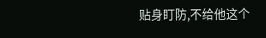贴身盯防,不给他这个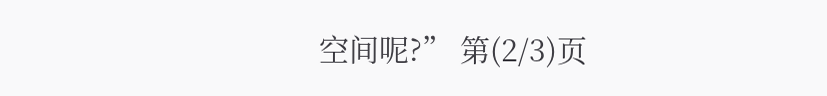空间呢?” 第(2/3)页